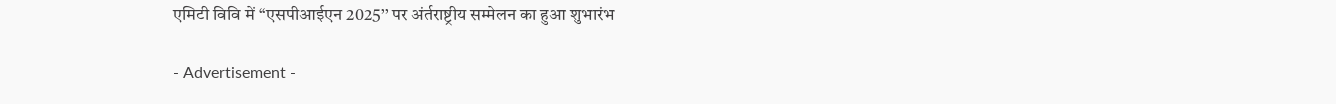एमिटी विवि में ‘‘एसपीआईएन 2025’’ पर अंर्तराष्ट्रीय सम्मेलन का हुआ शुभारंभ

- Advertisement -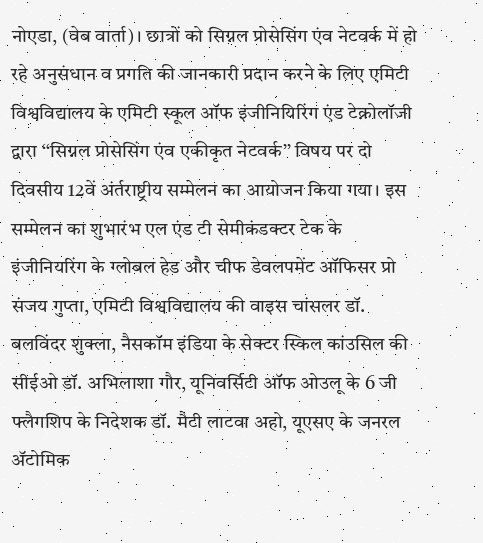नोएडा, (वेब वार्ता)। छात्रों को सिग्नल प्रोसेसिंग एंव नेटवर्क में हो रहे अनुसंधान व प्रगति की जानकारी प्रदान करने के लिए एमिटी विश्वविद्यालय के एमिटी स्कूल ऑफ इंजीनियिरिंग एंड टेक्नोलॉजी द्वारा ‘‘सिग्नल प्रोसेसिंग एंव एकीकृत नेटवर्क’’ विषय पर दो दिवसीय 12वें अंर्तराष्ट्रीय सम्मेलन का आयोजन किया गया। इस सम्मेलन का शुभारंभ एल एंड टी सेमीकंडक्टर टेक के इंजीनियरिंग के ग्लोबल हेड और चीफ डेवलपमेंट ऑफिसर प्रो संजय गुप्ता, एमिटी विश्वविद्यालय की वाइस चांसलर डॉ. बलविंदर शुक्ला, नैसकॉम इंडिया के सेक्टर स्किल कांउसिल की सीईओ डॉ. अभिलाशा गौर, यूनिवर्सिटी ऑफ ओउलू के 6 जी फ्लैगशिप के निदेशक डॉ. मैटी लाटवा अहो, यूएसए के जनरल ॲटोमिक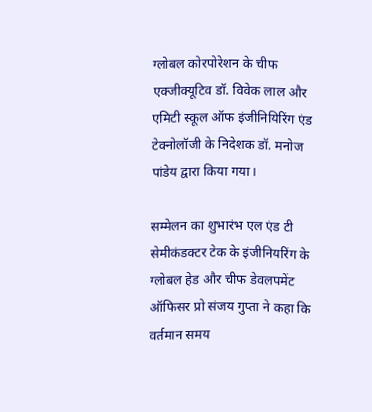ग्लोबल कोरपोरेशन के चीफ एक्जीक्यूटिव डॉ. विवेक लाल और एमिटी स्कूल ऑफ इंजीनियिरिंग एंड टेक्नोलॉजी के निदेशक डॉ. मनोज पांडेय द्वारा किया गया।

सम्मेलन का शुभारंभ एल एंड टी सेमीकंडक्टर टेक के इंजीनियरिंग के ग्लोबल हेड और चीफ डेवलपमेंट ऑफिसर प्रो संजय गुप्ता ने कहा कि वर्तमान समय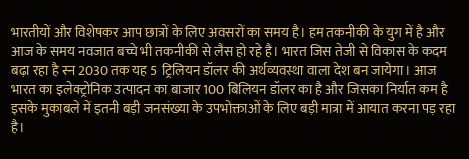भारतीयों और विशेषकर आप छात्रों के लिए अवसरों का समय है। हम तकनीकी के युग में है और आज के समय नवजात बच्चे भी तकनीकी से लैस हो रहे है। भारत जिस तेजी से विकास के कदम बढ़ा रहा है स्न 2030 तक यह 5 ट्रिलियन डॉलर की अर्थव्यवस्था वाला देश बन जायेगा। आज भारत का इलेक्ट्रोनिक उत्पादन का बाजार 100 बिलियन डॉलर का है और जिसका निर्यात कम है इसके मुकाबले में इतनी बड़ी जनसंख्या के उपभोक्ताओं के लिए बड़ी मात्रा में आयात करना पड़ रहा है।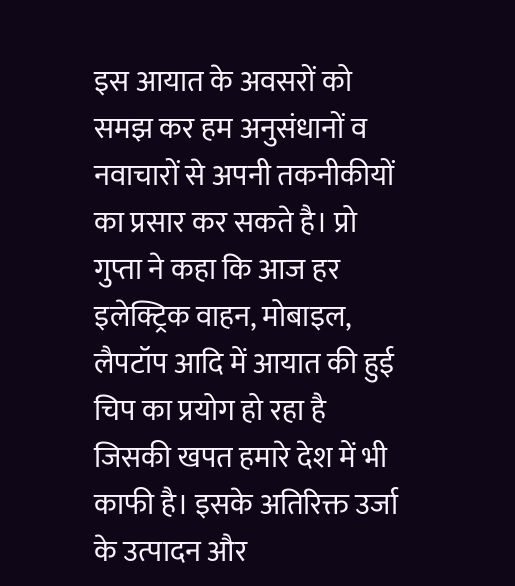इस आयात के अवसरों को समझ कर हम अनुसंधानों व नवाचारों से अपनी तकनीकीयों का प्रसार कर सकते है। प्रो गुप्ता ने कहा कि आज हर इलेक्ट्रिक वाहन, मोबाइल, लैपटॉप आदि में आयात की हुई चिप का प्रयोग हो रहा है जिसकी खपत हमारे देश में भी काफी है। इसके अतिरिक्त उर्जा के उत्पादन और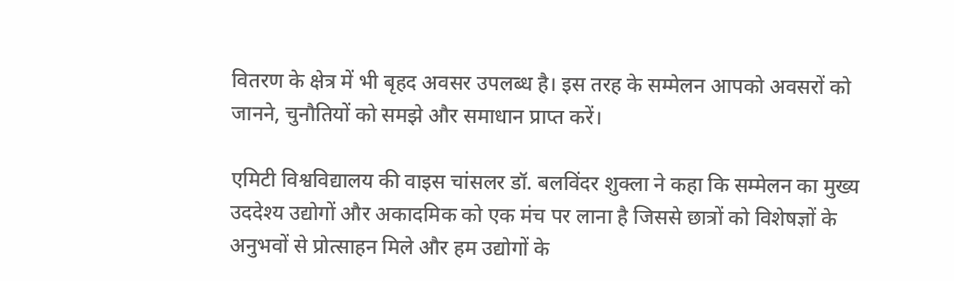वितरण के क्षेत्र में भी बृहद अवसर उपलब्ध है। इस तरह के सम्मेलन आपको अवसरों को जानने, चुनौतियों को समझे और समाधान प्राप्त करें।

एमिटी विश्वविद्यालय की वाइस चांसलर डॉ. बलविंदर शुक्ला ने कहा कि सम्मेलन का मुख्य उददेश्य उद्योगों और अकादमिक को एक मंच पर लाना है जिससे छात्रों को विशेषज्ञों के अनुभवों से प्रोत्साहन मिले और हम उद्योगों के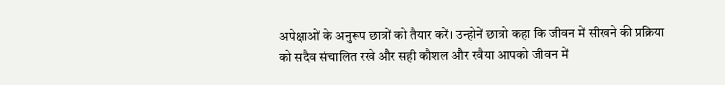अपेक्षाओं के अनुरूप छात्रों को तैयार करें। उन्होनें छात्रो कहा कि जीवन में सीखने की प्रक्रिया को सदैव संचालित रखे और सही कौशल और रवैया आपको जीवन में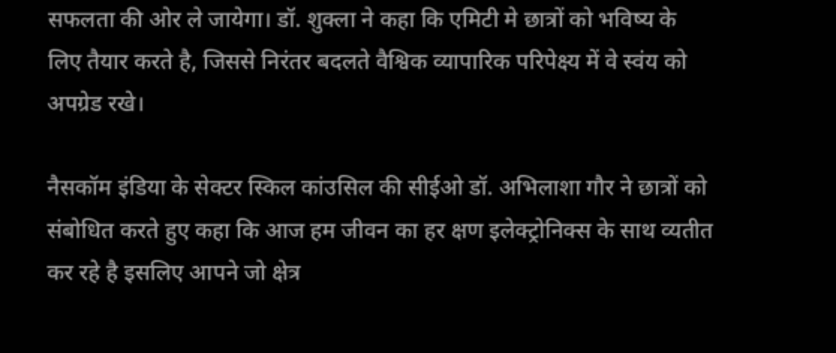सफलता की ओर ले जायेगा। डॉ. शुक्ला ने कहा कि एमिटी मे छात्रों को भविष्य के लिए तैयार करते है, जिससे निरंतर बदलते वैश्विक व्यापारिक परिपेक्ष्य में वे स्वंय को अपग्रेड रखे।

नैसकॉम इंडिया के सेक्टर स्किल कांउसिल की सीईओ डॉ. अभिलाशा गौर ने छात्रों को संबोधित करते हुए कहा कि आज हम जीवन का हर क्षण इलेक्ट्रोनिक्स के साथ व्यतीत कर रहे है इसलिए आपने जो क्षेत्र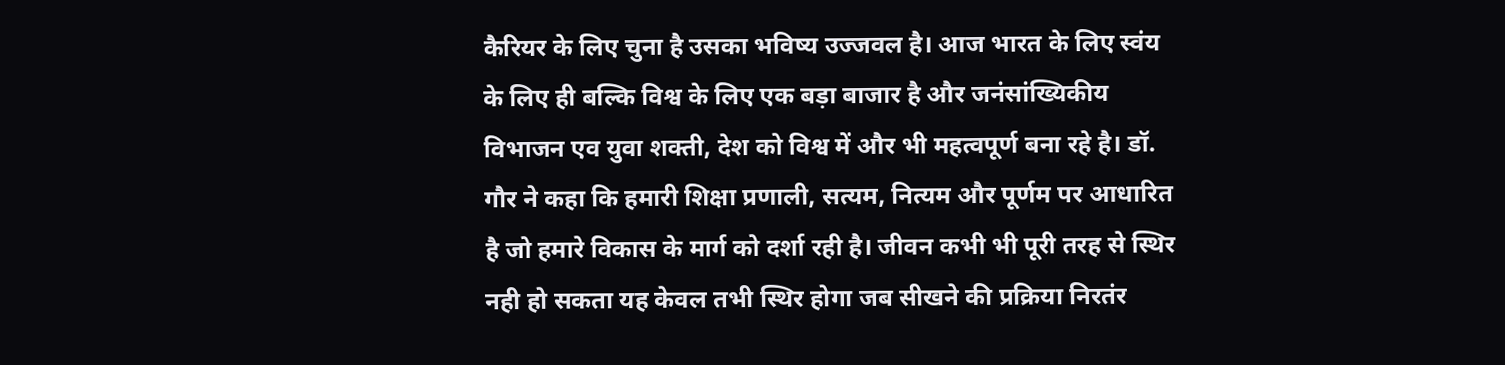कैरियर के लिए चुना है उसका भविष्य उज्जवल है। आज भारत के लिए स्वंय के लिए ही बल्कि विश्व के लिए एक बड़ा बाजार है और जनंसांख्यिकीय विभाजन एव युवा शक्ती, देश को विश्व में और भी महत्वपूर्ण बना रहे है। डॉ. गौर ने कहा कि हमारी शिक्षा प्रणाली, सत्यम, नित्यम और पूर्णम पर आधारित है जो हमारे विकास के मार्ग को दर्शा रही है। जीवन कभी भी पूरी तरह से स्थिर नही हो सकता यह केवल तभी स्थिर होगा जब सीखने की प्रक्रिया निरतंर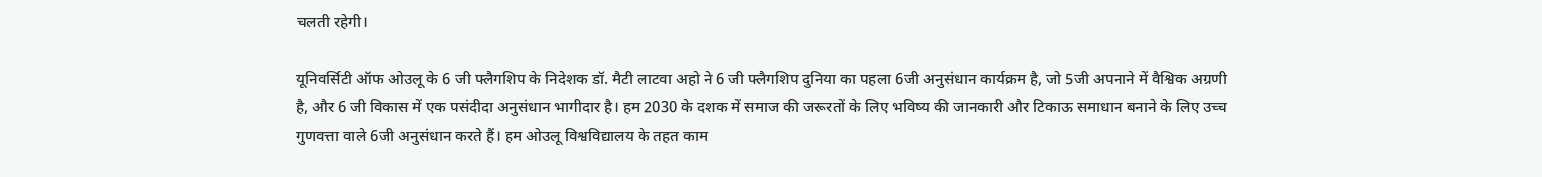चलती रहेगी।

यूनिवर्सिटी ऑफ ओउलू के 6 जी फ्लैगशिप के निदेशक डॉ. मैटी लाटवा अहो ने 6 जी फ्लैगशिप दुनिया का पहला 6जी अनुसंधान कार्यक्रम है, जो 5जी अपनाने में वैश्विक अग्रणी है, और 6 जी विकास में एक पसंदीदा अनुसंधान भागीदार है। हम 2030 के दशक में समाज की जरूरतों के लिए भविष्य की जानकारी और टिकाऊ समाधान बनाने के लिए उच्च गुणवत्ता वाले 6जी अनुसंधान करते हैं। हम ओउलू विश्वविद्यालय के तहत काम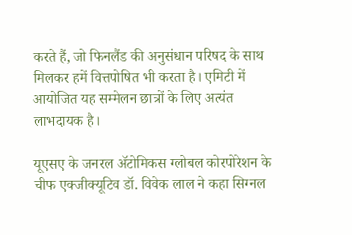करते हैं, जो फिनलैंड की अनुसंधान परिषद के साथ मिलकर हमें वित्तपोषित भी करता है। एमिटी में आयोजित यह सम्मेलन छात्रों के लिए अत्यंत लाभदायक है।

यूएसए के जनरल ॲटोमिकस ग्लोबल कोरपोरेशन के चीफ एक्जीक्यूटिव डॉ. विवेक लाल ने कहा सिग्नल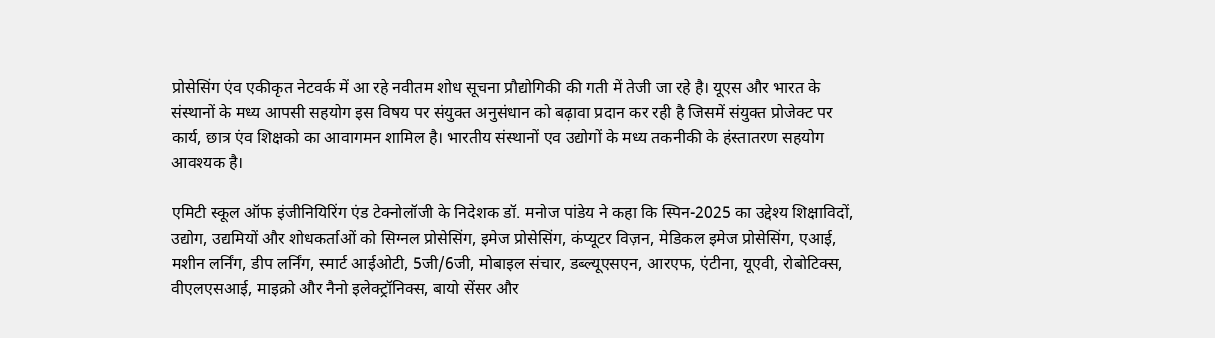प्रोसेसिंग एंव एकीकृत नेटवर्क में आ रहे नवीतम शोध सूचना प्रौद्योगिकी की गती में तेजी जा रहे है। यूएस और भारत के संस्थानों के मध्य आपसी सहयोग इस विषय पर संयुक्त अनुसंधान को बढ़ावा प्रदान कर रही है जिसमें संयुक्त प्रोजेक्ट पर कार्य, छात्र एंव शिक्षको का आवागमन शामिल है। भारतीय संस्थानों एव उद्योगों के मध्य तकनीकी के हंस्तातरण सहयोग आवश्यक है।

एमिटी स्कूल ऑफ इंजीनियिरिंग एंड टेक्नोलॉजी के निदेशक डॉ. मनोज पांडेय ने कहा कि स्पिन-2025 का उद्देश्य शिक्षाविदों, उद्योग, उद्यमियों और शोधकर्ताओं को सिग्नल प्रोसेसिंग, इमेज प्रोसेसिंग, कंप्यूटर विज़न, मेडिकल इमेज प्रोसेसिंग, एआई, मशीन लर्निंग, डीप लर्निंग, स्मार्ट आईओटी, 5जी/6जी, मोबाइल संचार, डब्ल्यूएसएन, आरएफ, एंटीना, यूएवी, रोबोटिक्स, वीएलएसआई, माइक्रो और नैनो इलेक्ट्रॉनिक्स, बायो सेंसर और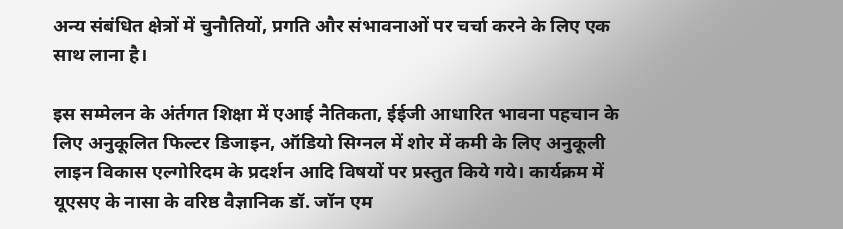अन्य संबंधित क्षेत्रों में चुनौतियों, प्रगति और संभावनाओं पर चर्चा करने के लिए एक साथ लाना है।

इस सम्मेलन के अंर्तगत शिक्षा में एआई नैतिकता, ईईजी आधारित भावना पहचान के लिए अनुकूलित फिल्टर डिजाइन, ऑडियो सिग्नल में शोर में कमी के लिए अनुकूली लाइन विकास एल्गोरिदम के प्रदर्शन आदि विषयों पर प्रस्तुत किये गये। कार्यक्रम में यूएसए के नासा के वरिष्ठ वैज्ञानिक डॉ. जॉन एम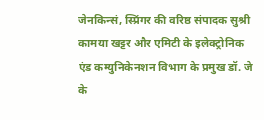जेनकिन्सं, स्प्रिंगर की वरिष्ठ संपादक सुश्री कामया खट्टर और एमिटी के इलेक्ट्रोनिक एंड कम्युनिकेनशन विभाग के प्रमुख डॉ. जे के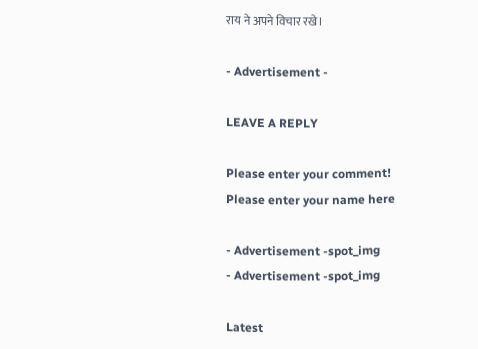राय ने अपने विचार रखे।

- Advertisement -

LEAVE A REPLY

Please enter your comment!
Please enter your name here

- Advertisement -spot_img
- Advertisement -spot_img

Latest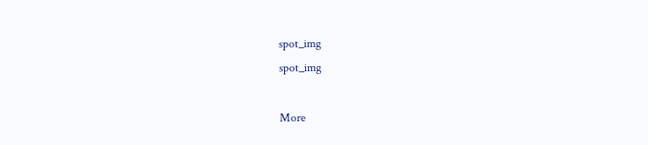spot_img
spot_img

More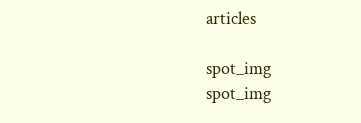articles

spot_img
spot_img